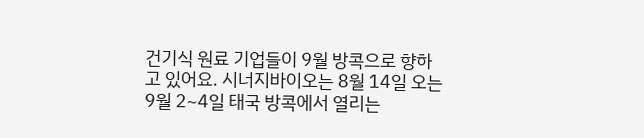건기식 원료 기업들이 9월 방콕으로 향하고 있어요. 시너지바이오는 8월 14일 오는 9월 2~4일 태국 방콕에서 열리는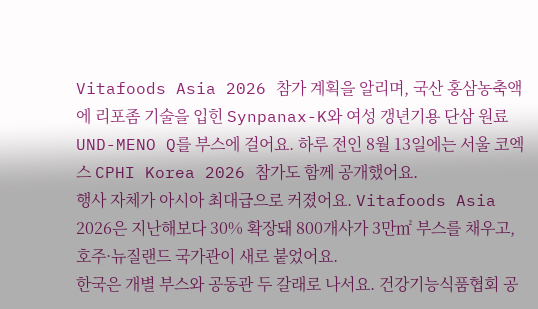Vitafoods Asia 2026 참가 계획을 알리며, 국산 홍삼농축액에 리포좀 기술을 입힌 Synpanax-K와 여성 갱년기용 단삼 원료 UND-MENO Q를 부스에 걸어요. 하루 전인 8월 13일에는 서울 코엑스 CPHI Korea 2026 참가도 함께 공개했어요.
행사 자체가 아시아 최대급으로 커졌어요. Vitafoods Asia 2026은 지난해보다 30% 확장돼 800개사가 3만㎡ 부스를 채우고, 호주·뉴질랜드 국가관이 새로 붙었어요.
한국은 개별 부스와 공동관 두 갈래로 나서요. 건강기능식품협회 공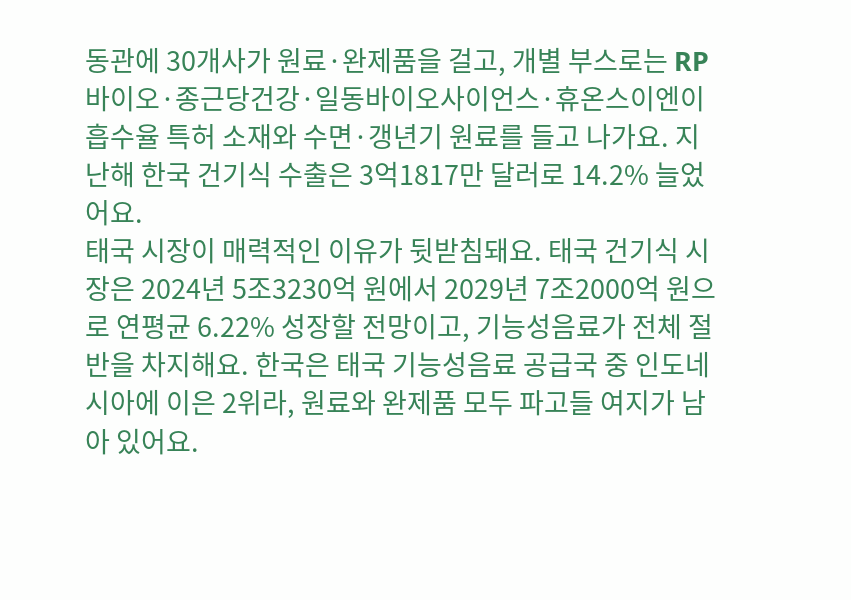동관에 30개사가 원료·완제품을 걸고, 개별 부스로는 RP바이오·종근당건강·일동바이오사이언스·휴온스이엔이 흡수율 특허 소재와 수면·갱년기 원료를 들고 나가요. 지난해 한국 건기식 수출은 3억1817만 달러로 14.2% 늘었어요.
태국 시장이 매력적인 이유가 뒷받침돼요. 태국 건기식 시장은 2024년 5조3230억 원에서 2029년 7조2000억 원으로 연평균 6.22% 성장할 전망이고, 기능성음료가 전체 절반을 차지해요. 한국은 태국 기능성음료 공급국 중 인도네시아에 이은 2위라, 원료와 완제품 모두 파고들 여지가 남아 있어요.